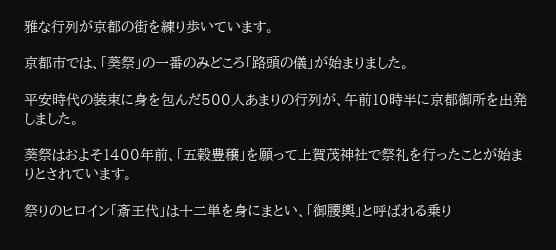雅な行列が京都の街を練り歩いています。

京都市では、「葵祭」の一番のみどころ「路頭の儀」が始まりました。

平安時代の装束に身を包んだ500人あまりの行列が、午前10時半に京都御所を出発しました。

葵祭はおよそ1400年前、「五穀豊穣」を願って上賀茂神社で祭礼を行ったことが始まりとされています。

祭りのヒロイン「斎王代」は十二単を身にまとい、「御腰輿」と呼ばれる乗り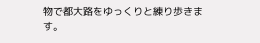物で都大路をゆっくりと練り歩きます。